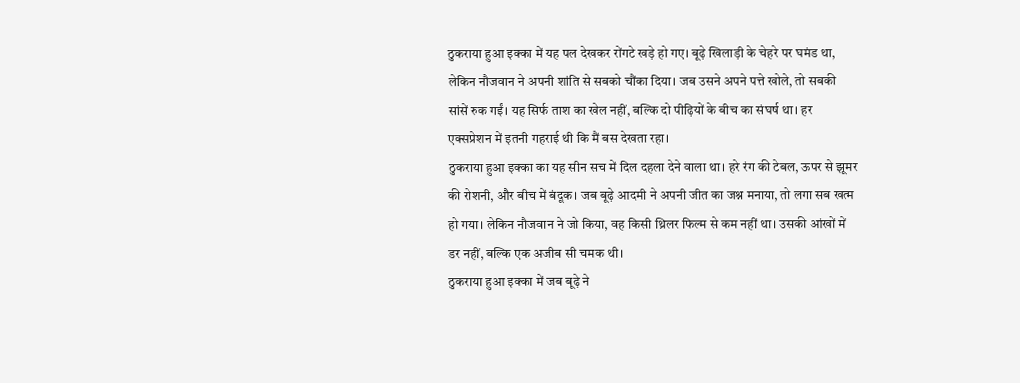ठुकराया हुआ इक्का में यह पल देखकर रोंगटे खड़े हो गए। बूढ़े खिलाड़ी के चेहरे पर घमंड था, लेकिन नौजवान ने अपनी शांति से सबको चौंका दिया। जब उसने अपने पत्ते खोले, तो सबकी सांसें रुक गईं। यह सिर्फ ताश का खेल नहीं, बल्कि दो पीढ़ियों के बीच का संघर्ष था। हर एक्सप्रेशन में इतनी गहराई थी कि मैं बस देखता रहा।
ठुकराया हुआ इक्का का यह सीन सच में दिल दहला देने वाला था। हरे रंग की टेबल, ऊपर से झूमर की रोशनी, और बीच में बंदूक। जब बूढ़े आदमी ने अपनी जीत का जश्न मनाया, तो लगा सब खत्म हो गया। लेकिन नौजवान ने जो किया, वह किसी थ्रिलर फिल्म से कम नहीं था। उसकी आंखों में डर नहीं, बल्कि एक अजीब सी चमक थी।
ठुकराया हुआ इक्का में जब बूढ़े ने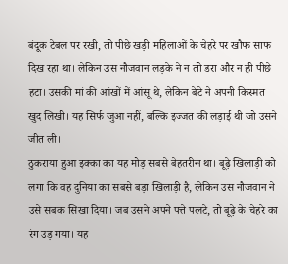बंदूक टेबल पर रखी, तो पीछे खड़ी महिलाओं के चेहरे पर खौफ साफ दिख रहा था। लेकिन उस नौजवान लड़के ने न तो डरा और न ही पीछे हटा। उसकी मां की आंखों में आंसू थे, लेकिन बेटे ने अपनी किस्मत खुद लिखी। यह सिर्फ जुआ नहीं, बल्कि इज्जत की लड़ाई थी जो उसने जीत ली।
ठुकराया हुआ इक्का का यह मोड़ सबसे बेहतरीन था। बूढ़े खिलाड़ी को लगा कि वह दुनिया का सबसे बड़ा खिलाड़ी है, लेकिन उस नौजवान ने उसे सबक सिखा दिया। जब उसने अपने पत्ते पलटे, तो बूढ़े के चेहरे का रंग उड़ गया। यह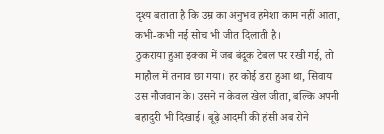दृश्य बताता है कि उम्र का अनुभव हमेशा काम नहीं आता, कभी-कभी नई सोच भी जीत दिलाती है।
ठुकराया हुआ इक्का में जब बंदूक टेबल पर रखी गई, तो माहौल में तनाव छा गया। हर कोई डरा हुआ था, सिवाय उस नौजवान के। उसने न केवल खेल जीता, बल्कि अपनी बहादुरी भी दिखाई। बूढ़े आदमी की हंसी अब रोने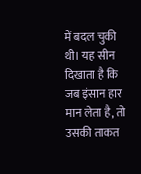में बदल चुकी थी। यह सीन दिखाता है कि जब इंसान हार मान लेता है, तो उसकी ताकत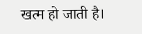खत्म हो जाती है।